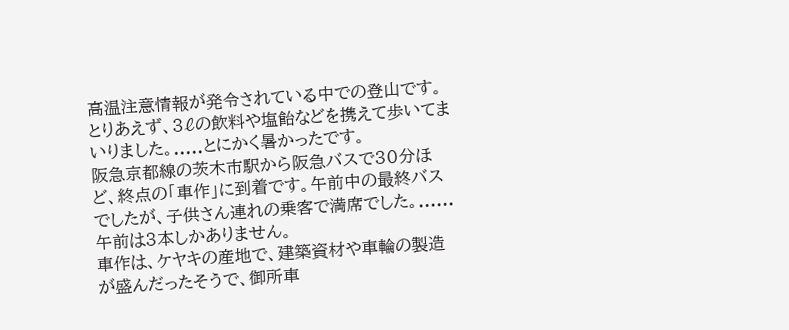高温注意情報が発令されている中での登山です。とりあえず、3ℓの飲料や塩飴などを携えて歩いてまいりました。.....とにかく暑かったです。
阪急京都線の茨木市駅から阪急バスで30分ほど、終点の「車作」に到着です。午前中の最終バスでしたが、子供さん連れの乗客で満席でした。......午前は3本しかありません。
車作は、ケヤキの産地で、建築資材や車輪の製造が盛んだったそうで、御所車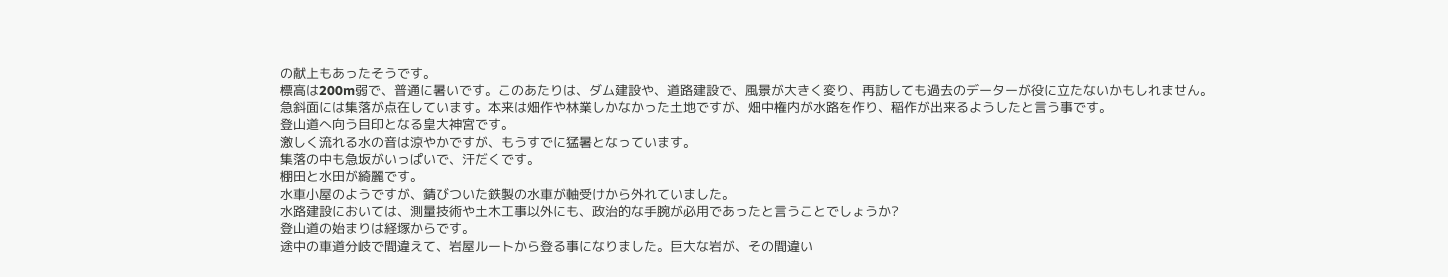の献上もあったそうです。
標高は200m弱で、普通に暑いです。このあたりは、ダム建設や、道路建設で、風景が大きく変り、再訪しても過去のデーターが役に立たないかもしれません。
急斜面には集落が点在しています。本来は畑作や林業しかなかった土地ですが、畑中権内が水路を作り、稲作が出来るようしたと言う事です。
登山道へ向う目印となる皇大神宮です。
激しく流れる水の音は涼やかですが、もうすでに猛暑となっています。
集落の中も急坂がいっぱいで、汗だくです。
棚田と水田が綺麗です。
水車小屋のようですが、錆びついた鉄製の水車が軸受けから外れていました。
水路建設においては、測量技術や土木工事以外にも、政治的な手腕が必用であったと言うことでしょうか?
登山道の始まりは経塚からです。
途中の車道分岐で間違えて、岩屋ルートから登る事になりました。巨大な岩が、その間違い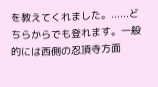を教えてくれました。......どちらからでも登れます。一般的には西側の忍頂寺方面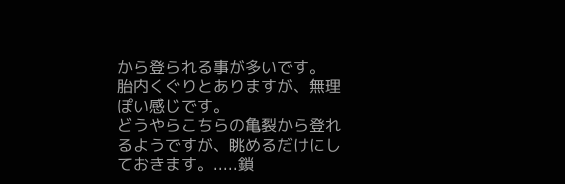から登られる事が多いです。
胎内くぐりとありますが、無理ぽい感じです。
どうやらこちらの亀裂から登れるようですが、眺めるだけにしておきます。.....鎖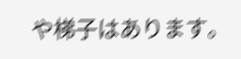や梯子はあります。